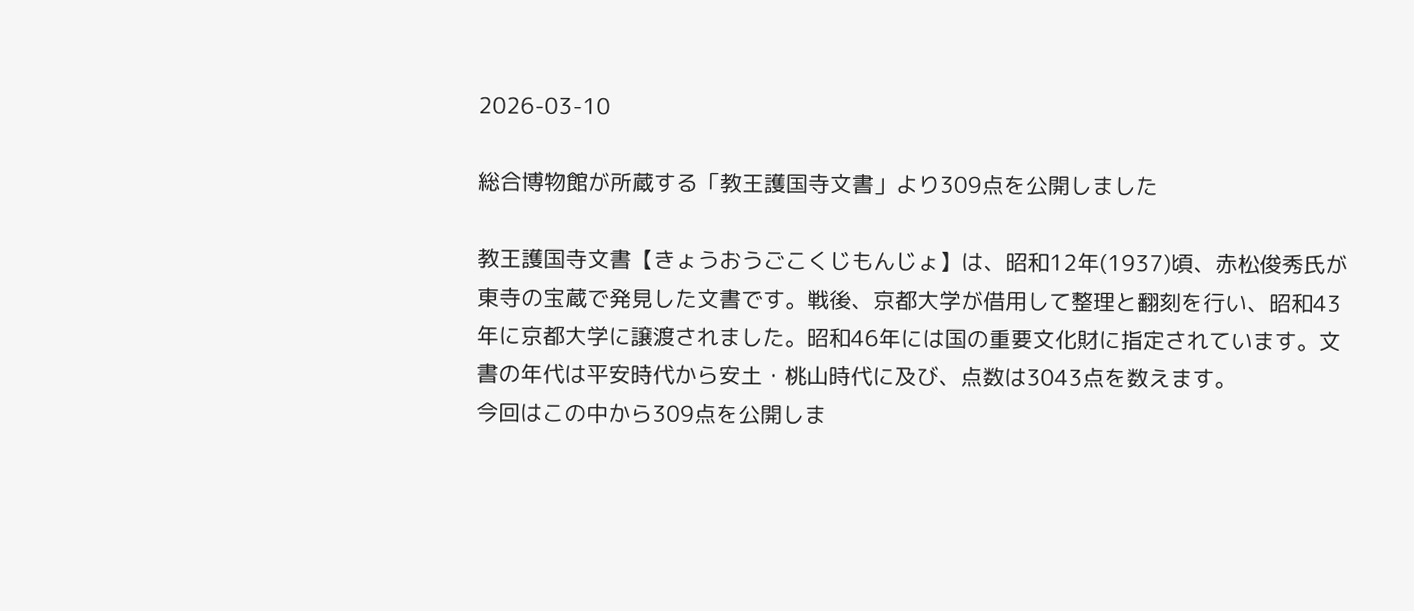2026-03-10

総合博物館が所蔵する「教王護国寺文書」より309点を公開しました

教王護国寺文書【きょうおうごこくじもんじょ】は、昭和12年(1937)頃、赤松俊秀氏が東寺の宝蔵で発見した文書です。戦後、京都大学が借用して整理と翻刻を行い、昭和43年に京都大学に譲渡されました。昭和46年には国の重要文化財に指定されています。文書の年代は平安時代から安土・桃山時代に及び、点数は3043点を数えます。
今回はこの中から309点を公開しま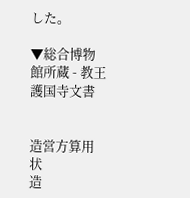した。

▼総合博物館所蔵 - 教王護国寺文書


造営方算用状
造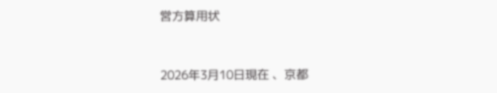営方算用状


2026年3月10日現在 、京都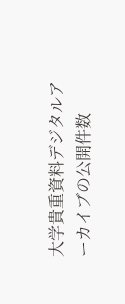大学貴重資料デジタルアーカイブの公開件数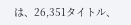は、26,351タイトル、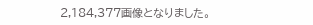2,184,377画像となりました。